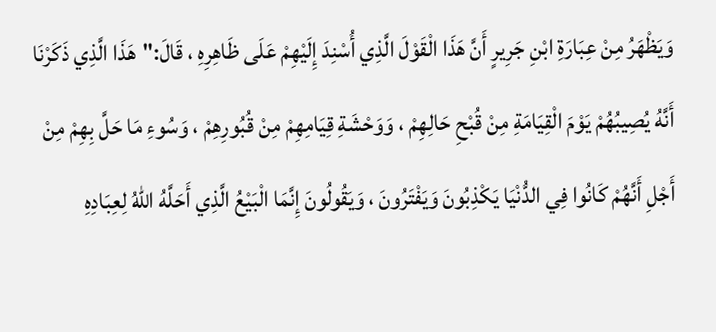وَيَظْهَرُ مِنْ عِبَارَةِ ابْنِ جَرِيرٍ أَنَّ هَذَا الْقَوْلَ الَّذِي أُسْنِدَ إِلَيْهِمْ عَلَى ظَاهِرِهِ ، قَالَ:"هَذَا الَّذِي ذَكَرْنَا أَنَّهُ يُصِيبُهُمْ يَوْمَ الْقِيَامَةِ مِنْ قُبْحِ حَالِهِمْ ، وَوَحْشَةِ قِيَامِهِمْ مِنْ قُبُورِهِمْ ، وَسُوءِ مَا حَلَّ بِهِمْ مِنْ أَجْلِ أَنَّهُمْ كَانُوا فِي الدُّنْيَا يَكْذِبُونَ وَيَفْتَرُونَ ، وَيَقُولُونَ إِنَّمَا الْبَيْعُ الَّذِي أَحَلَّهُ اللهُ لِعِبَادِهِ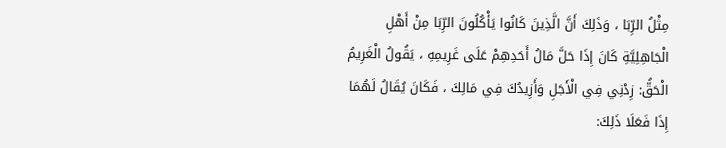مِثْلُ الرِّبَا ، وَذَلِكَ أَنَّ الَّذِينَ كَانُوا يَأْكُلُونَ الرِّبَا مِنْ أَهْلِ الْجَاهِلِيَّةِ كَانَ إِذَا حَلَّ مَالُ أَحَدِهِمْ عَلَى غَرِيمِهِ ، يَقُولُ الْغَرِيمُ الْحَقُّ: زِدْنِي فِي الْأَجَلِ وَأَزِيدُكَ فِي مَالِكَ ، فَكَانَ يُقَالُ لَهُمَا إِذَا فَعَلَا ذَلِكَ: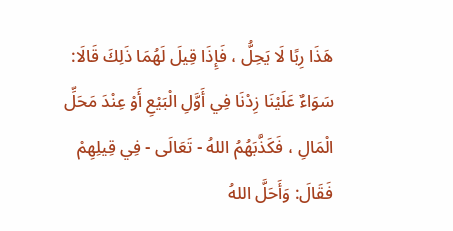هَذَا رِبًا لَا يَحِلُّ ، فَإِذَا قِيلَ لَهُمَا ذَلِكَ قَالَا: سَوَاءٌ عَلَيْنَا زِدْنَا فِي أَوَّلِ الْبَيْعِ أَوْ عِنْدَ مَحَلِّ الْمَالِ ، فَكَذَّبَهُمُ اللهُ - تَعَالَى - فِي قِيلِهِمْ فَقَالَ: وَأَحَلَّ اللهُ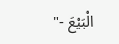الْبَيْعَ -"